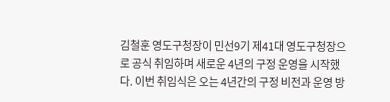김철훈 영도구청장이 민선9기 제41대 영도구청장으로 공식 취임하며 새로운 4년의 구정 운영을 시작했다. 이번 취임식은 오는 4년간의 구정 비전과 운영 방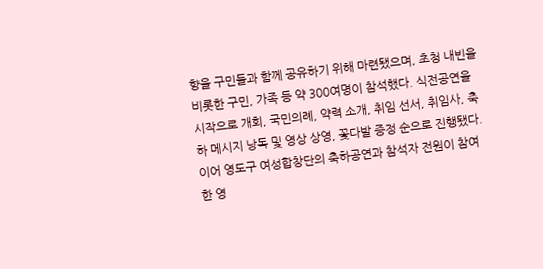향을 구민들과 함께 공유하기 위해 마련됐으며, 초청 내빈을 비롯한 구민, 가족 등 약 300여명이 참석했다. 식전공연을 시작으로 개회, 국민의례, 약력 소개, 취임 선서, 취임사, 축하 메시지 낭독 및 영상 상영, 꽃다발 증정 순으로 진행됐다. 이어 영도구 여성합창단의 축하공연과 참석자 전원이 참여한 영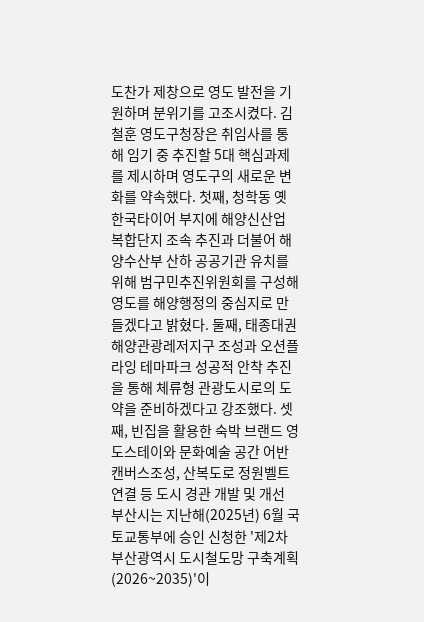도찬가 제창으로 영도 발전을 기원하며 분위기를 고조시켰다. 김철훈 영도구청장은 취임사를 통해 임기 중 추진할 5대 핵심과제를 제시하며 영도구의 새로운 변화를 약속했다. 첫째, 청학동 옛 한국타이어 부지에 해양신산업 복합단지 조속 추진과 더불어 해양수산부 산하 공공기관 유치를 위해 범구민추진위원회를 구성해 영도를 해양행정의 중심지로 만들겠다고 밝혔다. 둘째, 태종대권 해양관광레저지구 조성과 오션플라잉 테마파크 성공적 안착 추진을 통해 체류형 관광도시로의 도약을 준비하겠다고 강조했다. 셋째, 빈집을 활용한 숙박 브랜드 영도스테이와 문화예술 공간 어반 캔버스조성, 산복도로 정원벨트 연결 등 도시 경관 개발 및 개선
부산시는 지난해(2025년) 6월 국토교통부에 승인 신청한 '제2차 부산광역시 도시철도망 구축계획(2026~2035)'이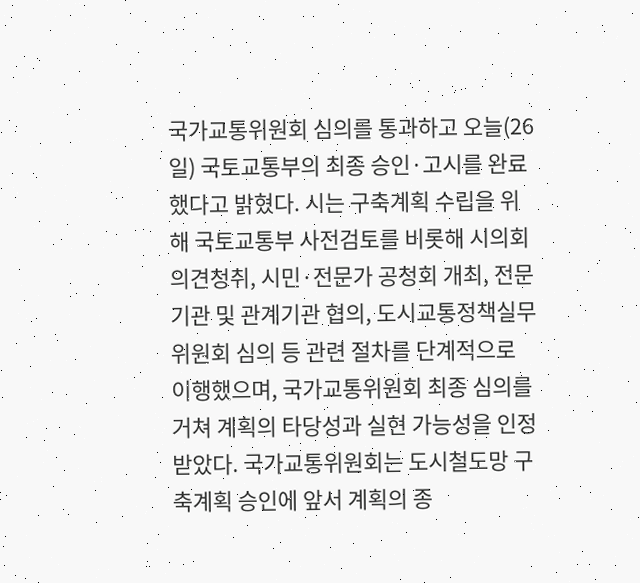국가교통위원회 심의를 통과하고 오늘(26일) 국토교통부의 최종 승인·고시를 완료했다고 밝혔다. 시는 구축계획 수립을 위해 국토교통부 사전검토를 비롯해 시의회 의견청취, 시민·전문가 공청회 개최, 전문기관 및 관계기관 협의, 도시교통정책실무위원회 심의 등 관련 절차를 단계적으로 이행했으며, 국가교통위원회 최종 심의를 거쳐 계획의 타당성과 실현 가능성을 인정받았다. 국가교통위원회는 도시철도망 구축계획 승인에 앞서 계획의 종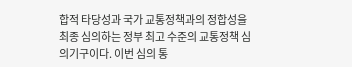합적 타당성과 국가 교통정책과의 정합성을 최종 심의하는 정부 최고 수준의 교통정책 심의기구이다. 이번 심의 통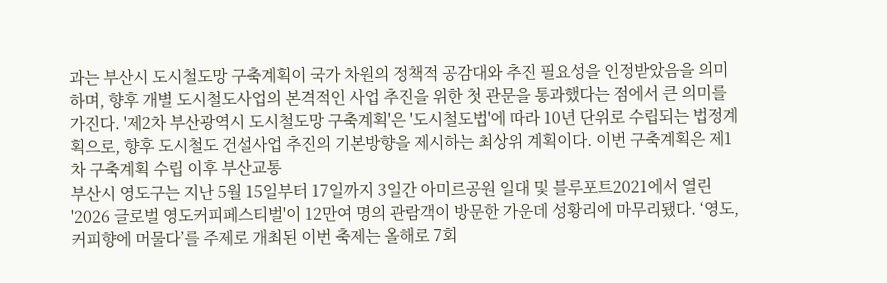과는 부산시 도시철도망 구축계획이 국가 차원의 정책적 공감대와 추진 필요성을 인정받았음을 의미하며, 향후 개별 도시철도사업의 본격적인 사업 추진을 위한 첫 관문을 통과했다는 점에서 큰 의미를 가진다. '제2차 부산광역시 도시철도망 구축계획'은 '도시철도법'에 따라 10년 단위로 수립되는 법정계획으로, 향후 도시철도 건설사업 추진의 기본방향을 제시하는 최상위 계획이다. 이번 구축계획은 제1차 구축계획 수립 이후 부산교통
부산시 영도구는 지난 5월 15일부터 17일까지 3일간 아미르공원 일대 및 블루포트2021에서 열린 '2026 글로벌 영도커피페스티벌'이 12만여 명의 관람객이 방문한 가운데 성황리에 마무리됐다. ‘영도, 커피향에 머물다’를 주제로 개최된 이번 축제는 올해로 7회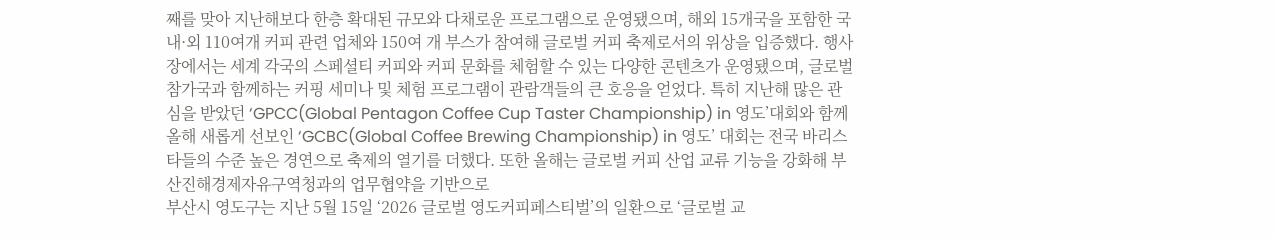째를 맞아 지난해보다 한층 확대된 규모와 다채로운 프로그램으로 운영됐으며, 해외 15개국을 포함한 국내·외 110여개 커피 관련 업체와 150여 개 부스가 참여해 글로벌 커피 축제로서의 위상을 입증했다. 행사장에서는 세계 각국의 스페셜티 커피와 커피 문화를 체험할 수 있는 다양한 콘텐츠가 운영됐으며, 글로벌 참가국과 함께하는 커핑 세미나 및 체험 프로그램이 관람객들의 큰 호응을 얻었다. 특히 지난해 많은 관심을 받았던 ‘GPCC(Global Pentagon Coffee Cup Taster Championship) in 영도’대회와 함께 올해 새롭게 선보인 ‘GCBC(Global Coffee Brewing Championship) in 영도’ 대회는 전국 바리스타들의 수준 높은 경연으로 축제의 열기를 더했다. 또한 올해는 글로벌 커피 산업 교류 기능을 강화해 부산진해경제자유구역청과의 업무협약을 기반으로
부산시 영도구는 지난 5월 15일 ‘2026 글로벌 영도커피페스티벌’의 일환으로 ‘글로벌 교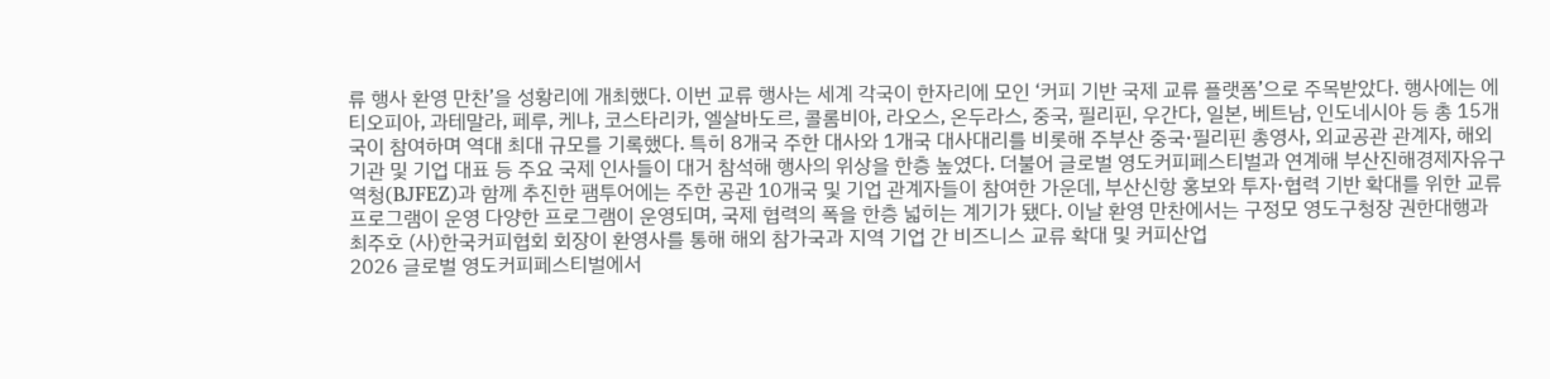류 행사 환영 만찬’을 성황리에 개최했다. 이번 교류 행사는 세계 각국이 한자리에 모인 ‘커피 기반 국제 교류 플랫폼’으로 주목받았다. 행사에는 에티오피아, 과테말라, 페루, 케냐, 코스타리카, 엘살바도르, 콜롬비아, 라오스, 온두라스, 중국, 필리핀, 우간다, 일본, 베트남, 인도네시아 등 총 15개국이 참여하며 역대 최대 규모를 기록했다. 특히 8개국 주한 대사와 1개국 대사대리를 비롯해 주부산 중국·필리핀 총영사, 외교공관 관계자, 해외 기관 및 기업 대표 등 주요 국제 인사들이 대거 참석해 행사의 위상을 한층 높였다. 더불어 글로벌 영도커피페스티벌과 연계해 부산진해경제자유구역청(BJFEZ)과 함께 추진한 팸투어에는 주한 공관 10개국 및 기업 관계자들이 참여한 가운데, 부산신항 홍보와 투자·협력 기반 확대를 위한 교류 프로그램이 운영 다양한 프로그램이 운영되며, 국제 협력의 폭을 한층 넓히는 계기가 됐다. 이날 환영 만찬에서는 구정모 영도구청장 권한대행과 최주호 (사)한국커피협회 회장이 환영사를 통해 해외 참가국과 지역 기업 간 비즈니스 교류 확대 및 커피산업
2026 글로벌 영도커피페스티벌에서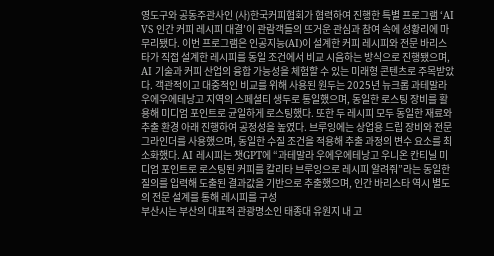영도구와 공동주관사인 (사)한국커피협회가 협력하여 진행한 특별 프로그램 ‘AI VS 인간 커피 레시피 대결’이 관람객들의 뜨거운 관심과 참여 속에 성황리에 마무리됐다. 이번 프로그램은 인공지능(AI)이 설계한 커피 레시피와 전문 바리스타가 직접 설계한 레시피를 동일 조건에서 비교 시음하는 방식으로 진행됐으며, AI 기술과 커피 산업의 융합 가능성을 체험할 수 있는 미래형 콘텐츠로 주목받았다. 객관적이고 대중적인 비교를 위해 사용된 원두는 2025년 뉴크롭 과테말라 우에우에테낭고 지역의 스페셜티 생두로 통일했으며, 동일한 로스팅 장비를 활용해 미디엄 포인트로 균일하게 로스팅했다. 또한 두 레시피 모두 동일한 재료와 추출 환경 아래 진행하여 공정성을 높였다. 브루잉에는 상업용 드립 장비와 전문 그라인더를 사용했으며, 동일한 수질 조건을 적용해 추출 과정의 변수 요소를 최소화했다. AI 레시피는 챗GPT에 “과테말라 우에우에테낭고 우니온 칸티닐 미디엄 포인트로 로스팅된 커피를 칼리타 브루잉으로 레시피 알려줘”라는 동일한 질의를 입력해 도출된 결과값을 기반으로 추출했으며, 인간 바리스타 역시 별도의 전문 설계를 통해 레시피를 구성
부산시는 부산의 대표적 관광명소인 태종대 유원지 내 고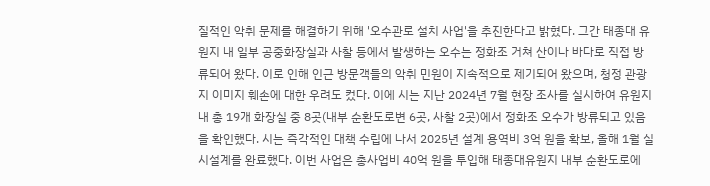질적인 악취 문제를 해결하기 위해 '오수관로 설치 사업'을 추진한다고 밝혔다. 그간 태종대 유원지 내 일부 공중화장실과 사찰 등에서 발생하는 오수는 정화조 거쳐 산이나 바다로 직접 방류되어 왔다. 이로 인해 인근 방문객들의 악취 민원이 지속적으로 제기되어 왔으며, 청정 관광지 이미지 훼손에 대한 우려도 컸다. 이에 시는 지난 2024년 7월 현장 조사를 실시하여 유원지 내 총 19개 화장실 중 8곳(내부 순환도로변 6곳, 사찰 2곳)에서 정화조 오수가 방류되고 있음을 확인했다. 시는 즉각적인 대책 수립에 나서 2025년 설계 용역비 3억 원을 확보, 올해 1월 실시설계를 완료했다. 이번 사업은 총사업비 40억 원을 투입해 태종대유원지 내부 순환도로에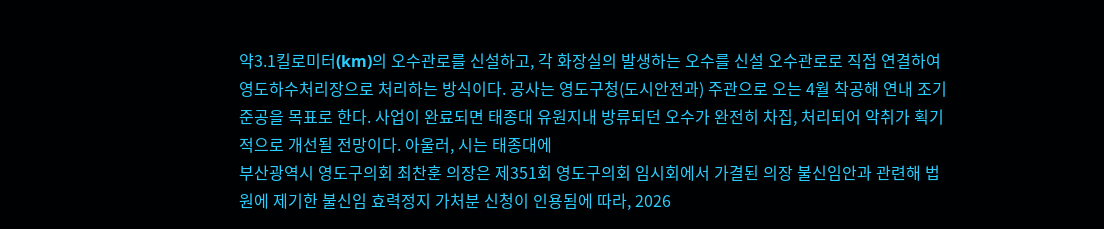약3.1킬로미터(km)의 오수관로를 신설하고, 각 화장실의 발생하는 오수를 신설 오수관로로 직접 연결하여 영도하수처리장으로 처리하는 방식이다. 공사는 영도구청(도시안전과) 주관으로 오는 4월 착공해 연내 조기 준공을 목표로 한다. 사업이 완료되면 태종대 유원지내 방류되던 오수가 완전히 차집, 처리되어 악취가 획기적으로 개선될 전망이다. 아울러, 시는 태종대에
부산광역시 영도구의회 최찬훈 의장은 제351회 영도구의회 임시회에서 가결된 의장 불신임안과 관련해 법원에 제기한 불신임 효력정지 가처분 신청이 인용됨에 따라, 2026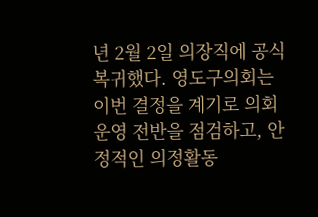년 2월 2일 의장직에 공식 복귀했다. 영도구의회는 이번 결정을 계기로 의회 운영 전반을 점검하고, 안정적인 의정활동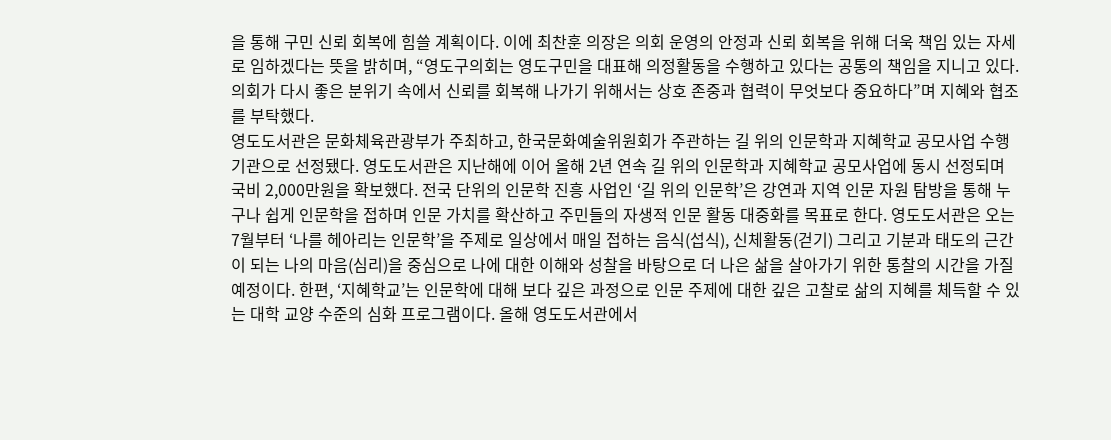을 통해 구민 신뢰 회복에 힘쓸 계획이다. 이에 최찬훈 의장은 의회 운영의 안정과 신뢰 회복을 위해 더욱 책임 있는 자세로 임하겠다는 뜻을 밝히며, “영도구의회는 영도구민을 대표해 의정활동을 수행하고 있다는 공통의 책임을 지니고 있다. 의회가 다시 좋은 분위기 속에서 신뢰를 회복해 나가기 위해서는 상호 존중과 협력이 무엇보다 중요하다”며 지혜와 협조를 부탁했다.
영도도서관은 문화체육관광부가 주최하고, 한국문화예술위원회가 주관하는 길 위의 인문학과 지혜학교 공모사업 수행기관으로 선정됐다. 영도도서관은 지난해에 이어 올해 2년 연속 길 위의 인문학과 지혜학교 공모사업에 동시 선정되며 국비 2,000만원을 확보했다. 전국 단위의 인문학 진흥 사업인 ‘길 위의 인문학’은 강연과 지역 인문 자원 탐방을 통해 누구나 쉽게 인문학을 접하며 인문 가치를 확산하고 주민들의 자생적 인문 활동 대중화를 목표로 한다. 영도도서관은 오는 7월부터 ‘나를 헤아리는 인문학’을 주제로 일상에서 매일 접하는 음식(섭식), 신체활동(걷기) 그리고 기분과 태도의 근간이 되는 나의 마음(심리)을 중심으로 나에 대한 이해와 성찰을 바탕으로 더 나은 삶을 살아가기 위한 통찰의 시간을 가질 예정이다. 한편, ‘지혜학교’는 인문학에 대해 보다 깊은 과정으로 인문 주제에 대한 깊은 고찰로 삶의 지혜를 체득할 수 있는 대학 교양 수준의 심화 프로그램이다. 올해 영도도서관에서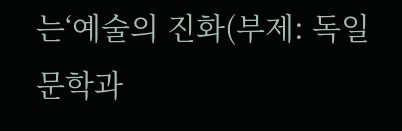는‘예술의 진화(부제: 독일 문학과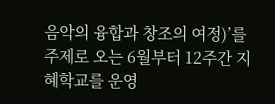음악의 융합과 창조의 여정)’를 주제로 오는 6월부터 12주간 지혜학교를 운영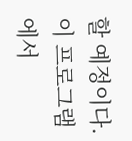할 예정이다. 이 프로그램에서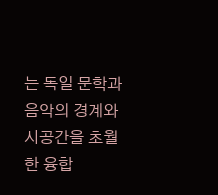는 독일 문학과 음악의 경계와 시공간을 초월한 융합